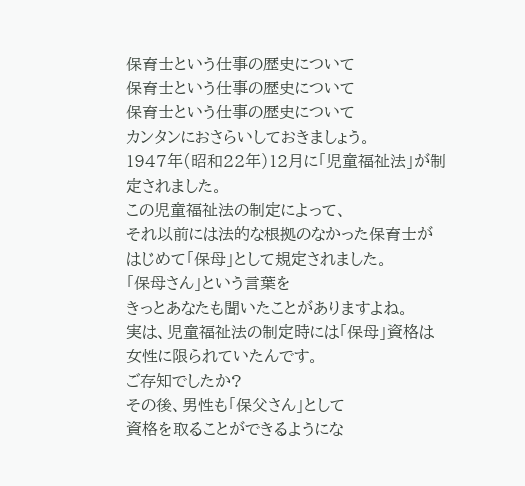保育士という仕事の歴史について
保育士という仕事の歴史について
保育士という仕事の歴史について
カンタンにおさらいしておきましょう。
1947年(昭和22年)12月に「児童福祉法」が制定されました。
この児童福祉法の制定によって、
それ以前には法的な根拠のなかった保育士が
はじめて「保母」として規定されました。
「保母さん」という言葉を
きっとあなたも聞いたことがありますよね。
実は、児童福祉法の制定時には「保母」資格は
女性に限られていたんです。
ご存知でしたか?
その後、男性も「保父さん」として
資格を取ることができるようにな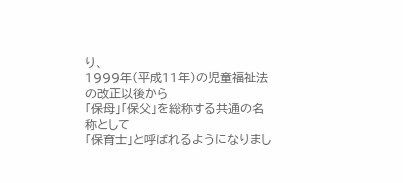り、
1999年(平成11年)の児童福祉法の改正以後から
「保母」「保父」を総称する共通の名称として
「保育士」と呼ばれるようになりまし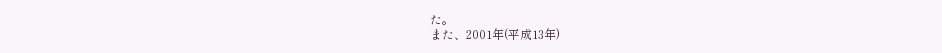た。
また、2001年(平成13年)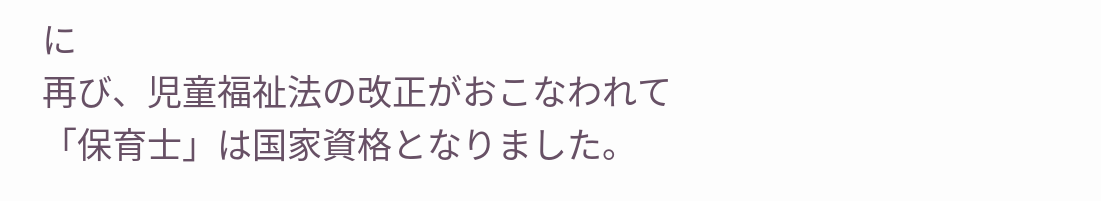に
再び、児童福祉法の改正がおこなわれて
「保育士」は国家資格となりました。